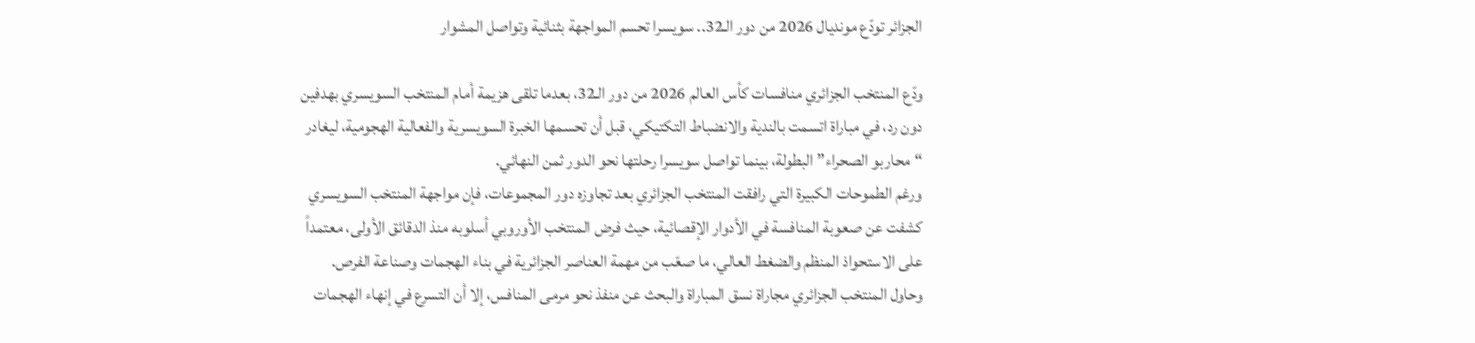الجزائر تودّع مونديال 2026 من دور الـ32.. سويسرا تحسم المواجهة بثنائية وتواصل المشوار

ودّع المنتخب الجزائري منافسات كأس العالم 2026 من دور الـ32، بعدما تلقى هزيمة أمام المنتخب السويسري بهدفين دون رد، في مباراة اتسمت بالندية والانضباط التكتيكي، قبل أن تحسمها الخبرة السويسرية والفعالية الهجومية، ليغادر “محاربو الصحراء” البطولة، بينما تواصل سويسرا رحلتها نحو الدور ثمن النهائي.
ورغم الطموحات الكبيرة التي رافقت المنتخب الجزائري بعد تجاوزه دور المجموعات، فإن مواجهة المنتخب السويسري كشفت عن صعوبة المنافسة في الأدوار الإقصائية، حيث فرض المنتخب الأوروبي أسلوبه منذ الدقائق الأولى، معتمداً على الاستحواذ المنظم والضغط العالي، ما صعّب من مهمة العناصر الجزائرية في بناء الهجمات وصناعة الفرص.
وحاول المنتخب الجزائري مجاراة نسق المباراة والبحث عن منفذ نحو مرمى المنافس، إلا أن التسرع في إنهاء الهجمات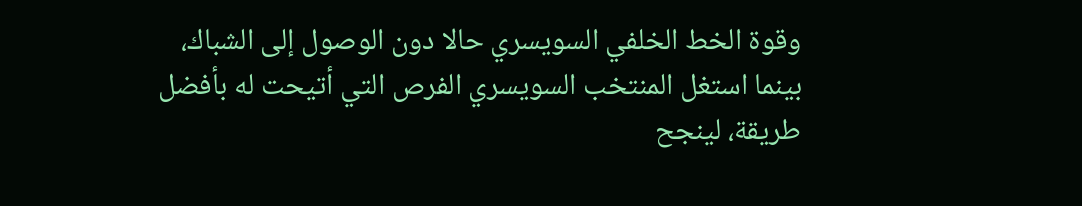وقوة الخط الخلفي السويسري حالا دون الوصول إلى الشباك، بينما استغل المنتخب السويسري الفرص التي أتيحت له بأفضل طريقة، لينجح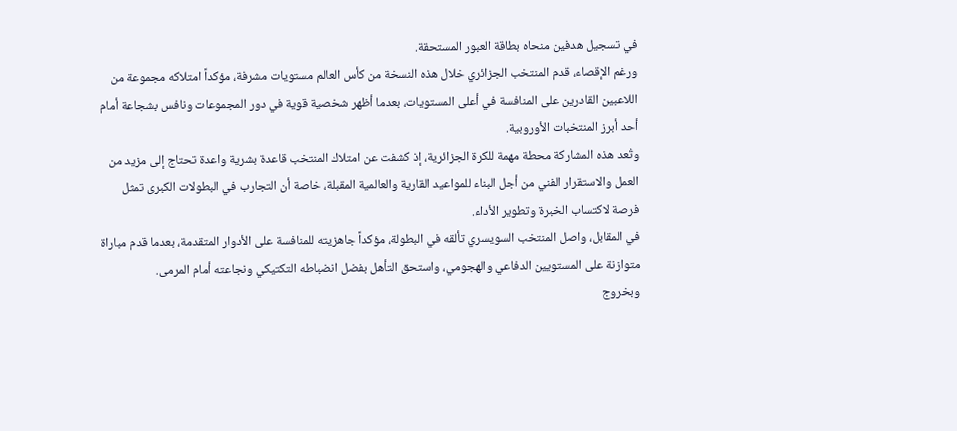في تسجيل هدفين منحاه بطاقة العبور المستحقة.
ورغم الإقصاء، قدم المنتخب الجزائري خلال هذه النسخة من كأس العالم مستويات مشرفة، مؤكداً امتلاكه مجموعة من اللاعبين القادرين على المنافسة في أعلى المستويات، بعدما أظهر شخصية قوية في دور المجموعات ونافس بشجاعة أمام أحد أبرز المنتخبات الأوروبية.
وتُعد هذه المشاركة محطة مهمة للكرة الجزائرية، إذ كشفت عن امتلاك المنتخب قاعدة بشرية واعدة تحتاج إلى مزيد من العمل والاستقرار الفني من أجل البناء للمواعيد القارية والعالمية المقبلة، خاصة أن التجارب في البطولات الكبرى تمثل فرصة لاكتساب الخبرة وتطوير الأداء.
في المقابل، واصل المنتخب السويسري تألقه في البطولة، مؤكداً جاهزيته للمنافسة على الأدوار المتقدمة، بعدما قدم مباراة متوازنة على المستويين الدفاعي والهجومي، واستحق التأهل بفضل انضباطه التكتيكي ونجاعته أمام المرمى.
وبخروج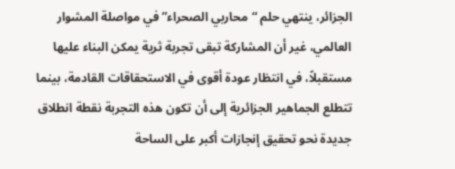الجزائر، ينتهي حلم “محاربي الصحراء” في مواصلة المشوار العالمي، غير أن المشاركة تبقى تجربة ثرية يمكن البناء عليها مستقبلاً، في انتظار عودة أقوى في الاستحقاقات القادمة، بينما تتطلع الجماهير الجزائرية إلى أن تكون هذه التجربة نقطة انطلاق جديدة نحو تحقيق إنجازات أكبر على الساحة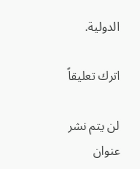الدولية.

اترك تعليقاً

لن يتم نشر عنوان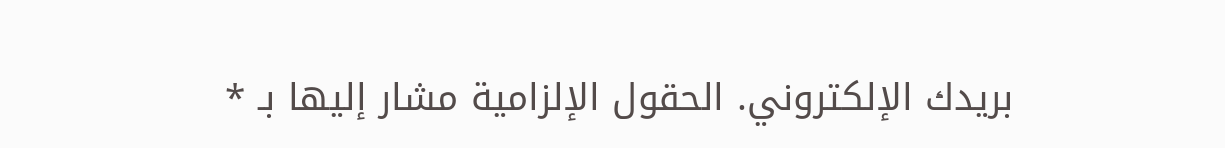بريدك الإلكتروني. الحقول الإلزامية مشار إليها بـ *